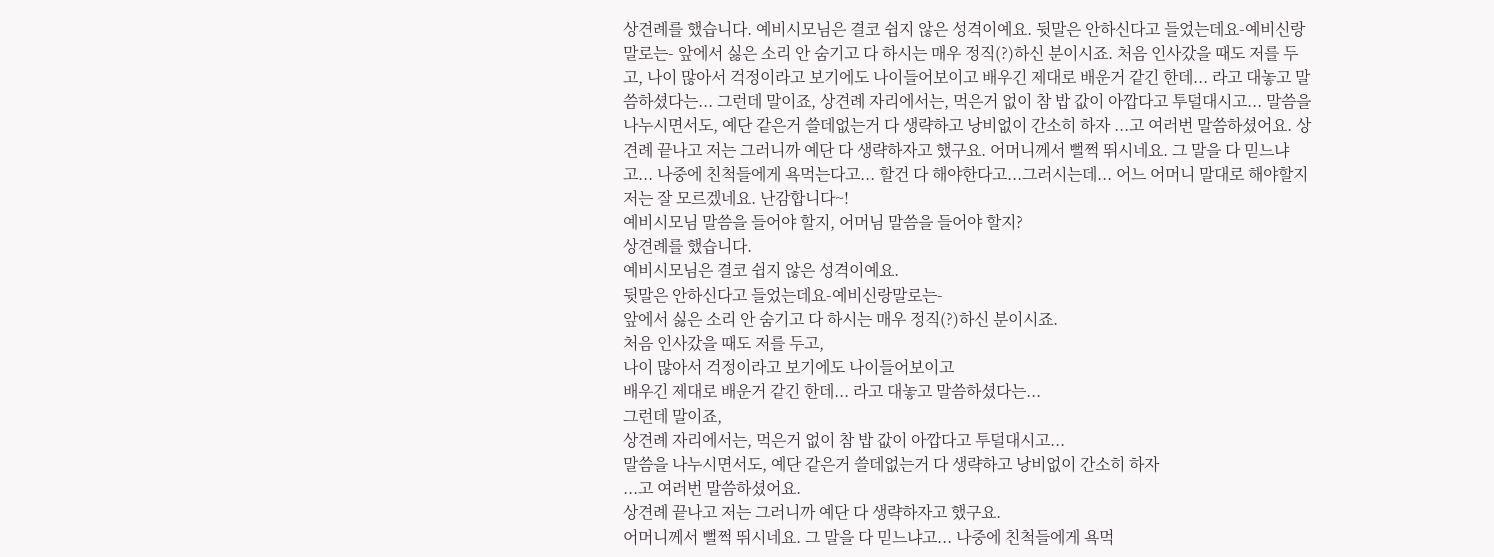상견례를 했습니다. 예비시모님은 결코 쉽지 않은 성격이예요. 뒷말은 안하신다고 들었는데요-예비신랑말로는- 앞에서 싫은 소리 안 숨기고 다 하시는 매우 정직(?)하신 분이시죠. 처음 인사갔을 때도 저를 두고, 나이 많아서 걱정이라고 보기에도 나이들어보이고 배우긴 제대로 배운거 같긴 한데... 라고 대놓고 말씀하셨다는... 그런데 말이죠, 상견례 자리에서는, 먹은거 없이 참 밥 값이 아깝다고 투덜대시고... 말씀을 나누시면서도, 예단 같은거 쓸데없는거 다 생략하고 낭비없이 간소히 하자 ...고 여러번 말씀하셨어요. 상견례 끝나고 저는 그러니까 예단 다 생략하자고 했구요. 어머니께서 뻘쩍 뛰시네요. 그 말을 다 믿느냐고... 나중에 친척들에게 욕먹는다고... 할건 다 해야한다고...그러시는데... 어느 어머니 말대로 해야할지 저는 잘 모르겠네요. 난감합니다~!
예비시모님 말씀을 들어야 할지, 어머님 말씀을 들어야 할지?
상견례를 했습니다.
예비시모님은 결코 쉽지 않은 성격이예요.
뒷말은 안하신다고 들었는데요-예비신랑말로는-
앞에서 싫은 소리 안 숨기고 다 하시는 매우 정직(?)하신 분이시죠.
처음 인사갔을 때도 저를 두고,
나이 많아서 걱정이라고 보기에도 나이들어보이고
배우긴 제대로 배운거 같긴 한데... 라고 대놓고 말씀하셨다는...
그런데 말이죠,
상견례 자리에서는, 먹은거 없이 참 밥 값이 아깝다고 투덜대시고...
말씀을 나누시면서도, 예단 같은거 쓸데없는거 다 생략하고 낭비없이 간소히 하자
...고 여러번 말씀하셨어요.
상견례 끝나고 저는 그러니까 예단 다 생략하자고 했구요.
어머니께서 뻘쩍 뛰시네요. 그 말을 다 믿느냐고... 나중에 친척들에게 욕먹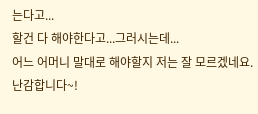는다고...
할건 다 해야한다고...그러시는데...
어느 어머니 말대로 해야할지 저는 잘 모르겠네요.
난감합니다~!